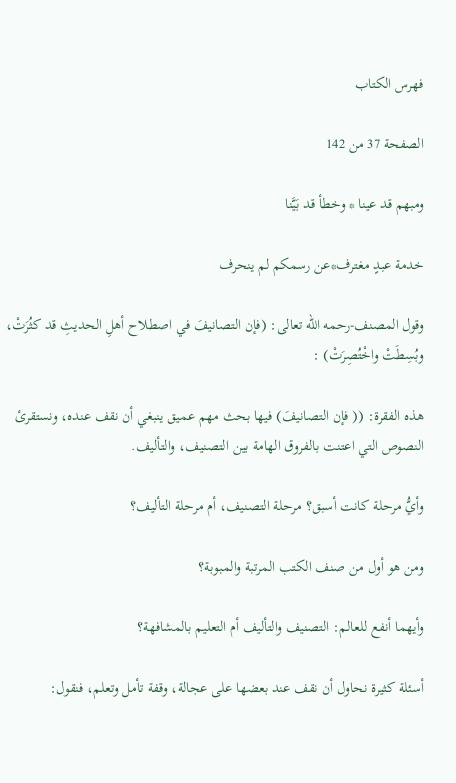فهرس الكتاب

الصفحة 37 من 142

ومبهم قد عينا * وخطأ قد بَيَّنا

خدمة عبدٍ مغترف*عن رسمكم لم ينحرف

وقول المصنف-رحمه الله تعالى: (فإن التصانيفَ في اصطلاح أهلِ الحديثِ قد كثُرَتْ، وبُسِطَتْ واخْتُصِرَتْ) :

هذه الفقرة: (( فإن التصانيفَ) فيها بحث مهم عميق ينبغي أن نقف عنده، ونستقرئ النصوص التي اعتنت بالفروق الهامة بين التصنيف، والتأليف.

وأيُّ مرحلة كانت أسبق؟ مرحلة التصنيف، أم مرحلة التأليف؟

ومن هو أول من صنف الكتب المرتبة والمبوبة؟

وأيهما أنفع للعالم: التصنيف والتأليف أم التعليم بالمشافهة؟

أسئلة كثيرة نحاول أن نقف عند بعضها على عجالة، وقفة تأمل وتعلم، فنقول: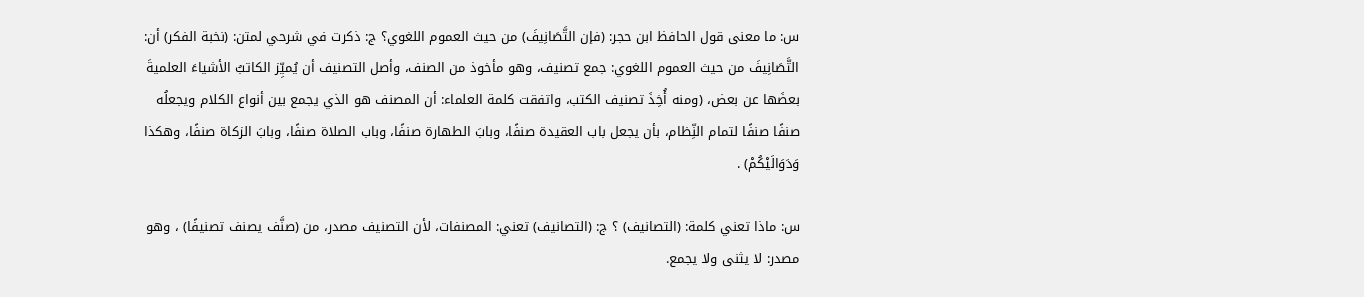س: ما معنى قول الحافظ ابن حجر: (فإن التَّصَانِيفَ) من حيث العموم اللغوي؟ ج: ذكرت في شرحي لمتن: (نخبة الفكر) أن: التَّصَانِيفَ من حيث العموم اللغوي: جمع تصنيف، وهو مأخوذ من الصنف، وأصل التصنيف أن يُميِّز الكاتبُ الأشياءَ العلميةَ بعضَها عن بعض، (ومنه أُخِذَ تصنيف الكتب، واتفقت كلمة العلماء: أن المصنف هو الذي يجمع بين أنواع الكلام ويجعلُه صنفًا صنفًا لتمام النِّظام، بأن يجعل باب العقيدة صنفًا، وبابَ الطهارة صنفًا، وباب الصلاة صنفًا، وبابَ الزكاة صنفًا، وهكذا وَدَوَالَيْكُمْ) .

س: ماذا تعني كلمة: (التصانيف) ؟ ج: (التصانيف) تعني: المصنفات، لأن التصنيف مصدر، من (صنَّف يصنف تصنيفًا) ، وهو مصدر: لا يثنى ولا يجمع.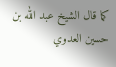كما قال الشيخ عبد الله بن حسين العدوي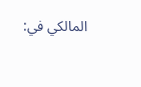المالكي في: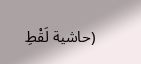(حاشية لَقْطِ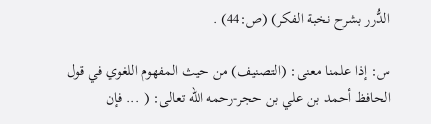الدُّرر بشرح نخبة الفكر) (ص:44) .

س: إذا علمنا معنى: (التصنيف) من حيث المفهوم اللغوي في قول الحافظ أحمد بن علي بن حجر-رحمه الله تعالى: ( ... فإن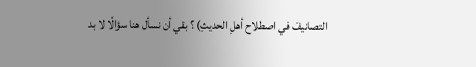التصانيفَ في اصطلاح أهلِ الحديثِ) ؟ بقي أن نسأل هنا سؤالًا لا بد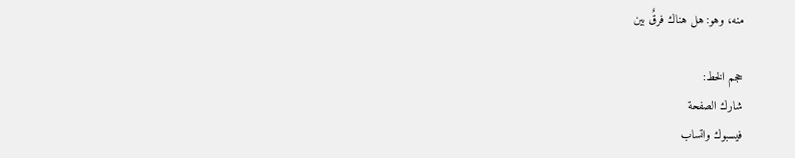منه، وهو: هل هناك فرقٌ بين

حجم الخط:
شارك الصفحة
فيسبوك واتساب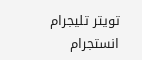تويتر تليجرام انستجرام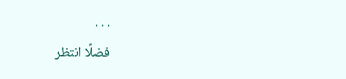. . .
فضلًا انتظر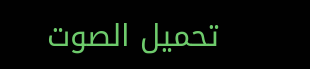تحميل الصوت